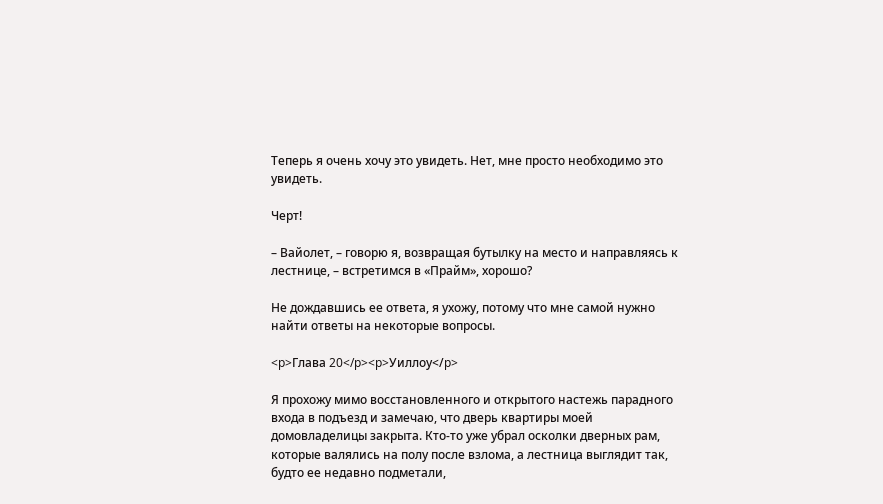Теперь я очень хочу это увидеть. Нет, мне просто необходимо это увидеть.

Черт!

– Вайолет, – говорю я, возвращая бутылку на место и направляясь к лестнице, – встретимся в «Прайм», хорошо?

Не дождавшись ее ответа, я ухожу, потому что мне самой нужно найти ответы на некоторые вопросы.

<p>Глава 20</p><p>Уиллоу</p>

Я прохожу мимо восстановленного и открытого настежь парадного входа в подъезд и замечаю, что дверь квартиры моей домовладелицы закрыта. Кто-то уже убрал осколки дверных рам, которые валялись на полу после взлома, а лестница выглядит так, будто ее недавно подметали,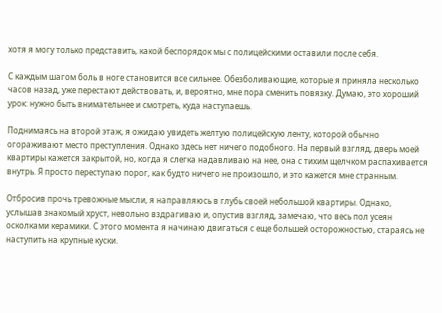хотя я могу только представить, какой беспорядок мы с полицейскими оставили после себя.

С каждым шагом боль в ноге становится все сильнее. Обезболивающие, которые я приняла несколько часов назад, уже перестают действовать, и, вероятно, мне пора сменить повязку. Думаю, это хороший урок: нужно быть внимательнее и смотреть, куда наступаешь.

Поднимаясь на второй этаж, я ожидаю увидеть желтую полицейскую ленту, которой обычно огораживают место преступления. Однако здесь нет ничего подобного. На первый взгляд, дверь моей квартиры кажется закрытой, но, когда я слегка надавливаю на нее, она с тихим щелчком распахивается внутрь. Я просто переступаю порог, как будто ничего не произошло, и это кажется мне странным.

Отбросив прочь тревожные мысли, я направляюсь в глубь своей небольшой квартиры. Однако, услышав знакомый хруст, невольно вздрагиваю и, опустив взгляд, замечаю, что весь пол усеян осколками керамики. С этого момента я начинаю двигаться с еще большей осторожностью, стараясь не наступить на крупные куски.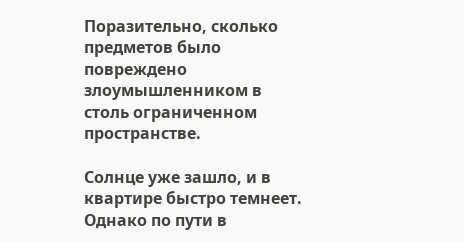Поразительно, сколько предметов было повреждено злоумышленником в столь ограниченном пространстве.

Солнце уже зашло, и в квартире быстро темнеет. Однако по пути в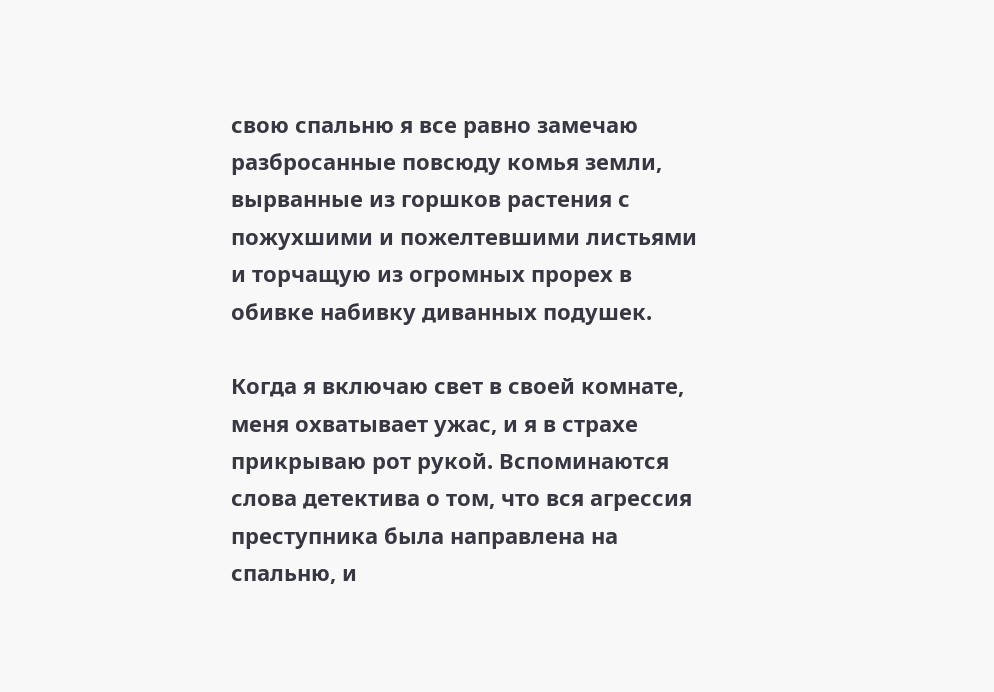свою спальню я все равно замечаю разбросанные повсюду комья земли, вырванные из горшков растения с пожухшими и пожелтевшими листьями и торчащую из огромных прорех в обивке набивку диванных подушек.

Когда я включаю свет в своей комнате, меня охватывает ужас, и я в страхе прикрываю рот рукой. Вспоминаются слова детектива о том, что вся агрессия преступника была направлена на спальню, и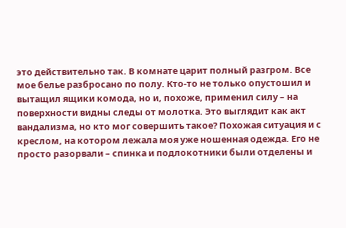это действительно так. В комнате царит полный разгром. Все мое белье разбросано по полу. Кто-то не только опустошил и вытащил ящики комода, но и, похоже, применил силу – на поверхности видны следы от молотка. Это выглядит как акт вандализма, но кто мог совершить такое? Похожая ситуация и с креслом, на котором лежала моя уже ношенная одежда. Его не просто разорвали – спинка и подлокотники были отделены и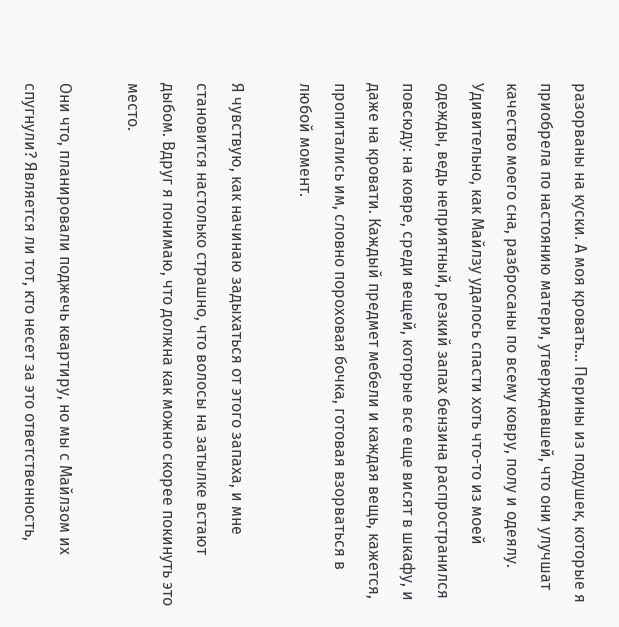разорваны на куски. А моя кровать… Перины из подушек, которые я приобрела по настоянию матери, утверждавшей, что они улучшат качество моего сна, разбросаны по всему ковру, полу и одеялу. Удивительно, как Майлзу удалось спасти хоть что-то из моей одежды, ведь неприятный, резкий запах бензина распространился повсюду: на ковре, среди вещей, которые все еще висят в шкафу, и даже на кровати. Каждый предмет мебели и каждая вещь, кажется, пропитались им, словно пороховая бочка, готовая взорваться в любой момент.

Я чувствую, как начинаю задыхаться от этого запаха, и мне становится настолько страшно, что волосы на затылке встают дыбом. Вдруг я понимаю, что должна как можно скорее покинуть это место.

Они что, планировали поджечь квартиру, но мы с Майлзом их спугнули? Является ли тот, кто несет за это ответственность,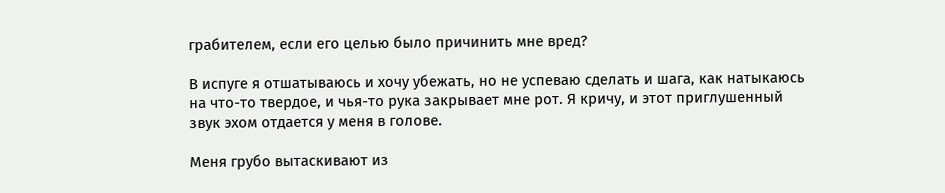грабителем, если его целью было причинить мне вред?

В испуге я отшатываюсь и хочу убежать, но не успеваю сделать и шага, как натыкаюсь на что-то твердое, и чья-то рука закрывает мне рот. Я кричу, и этот приглушенный звук эхом отдается у меня в голове.

Меня грубо вытаскивают из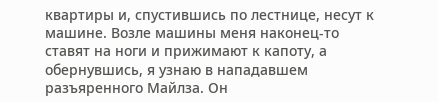квартиры и, спустившись по лестнице, несут к машине. Возле машины меня наконец-то ставят на ноги и прижимают к капоту, а обернувшись, я узнаю в нападавшем разъяренного Майлза. Он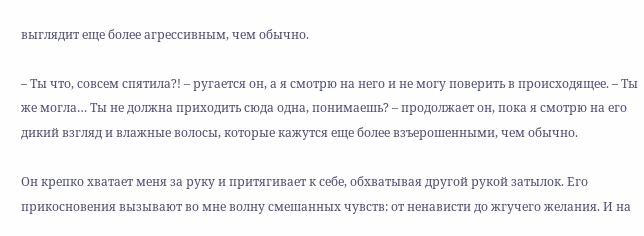выглядит еще более агрессивным, чем обычно.

– Ты что, совсем спятила?! – ругается он, а я смотрю на него и не могу поверить в происходящее. – Ты же могла… Ты не должна приходить сюда одна, понимаешь? – продолжает он, пока я смотрю на его дикий взгляд и влажные волосы, которые кажутся еще более взъерошенными, чем обычно.

Он крепко хватает меня за руку и притягивает к себе, обхватывая другой рукой затылок. Его прикосновения вызывают во мне волну смешанных чувств: от ненависти до жгучего желания. И на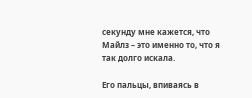секунду мне кажется, что Майлз – это именно то, что я так долго искала.

Его пальцы, впиваясь в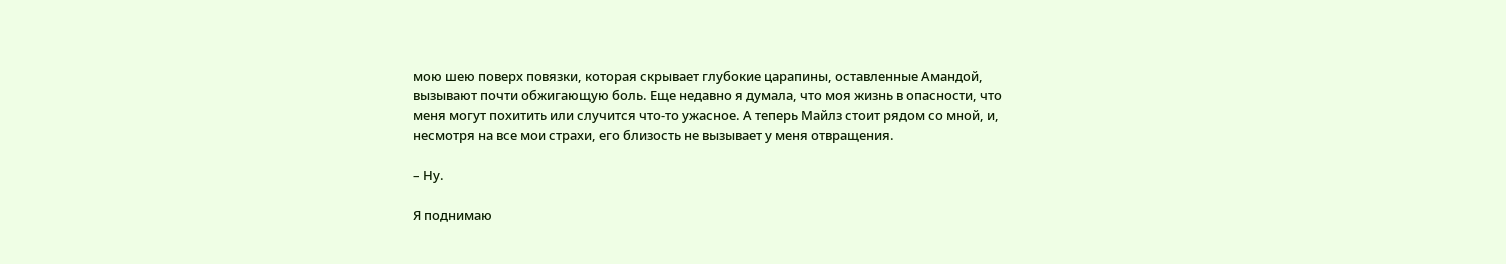мою шею поверх повязки, которая скрывает глубокие царапины, оставленные Амандой, вызывают почти обжигающую боль. Еще недавно я думала, что моя жизнь в опасности, что меня могут похитить или случится что-то ужасное. А теперь Майлз стоит рядом со мной, и, несмотря на все мои страхи, его близость не вызывает у меня отвращения.

– Ну.

Я поднимаю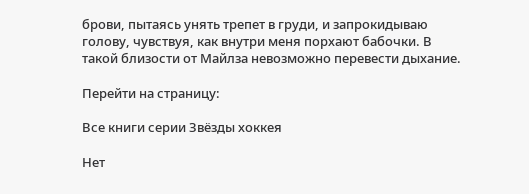брови, пытаясь унять трепет в груди, и запрокидываю голову, чувствуя, как внутри меня порхают бабочки. В такой близости от Майлза невозможно перевести дыхание.

Перейти на страницу:

Все книги серии Звёзды хоккея

Нет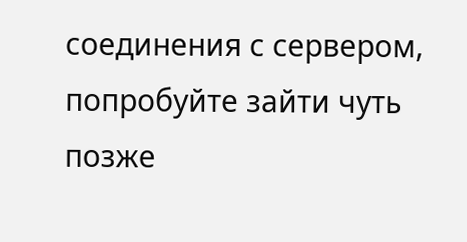соединения с сервером, попробуйте зайти чуть позже